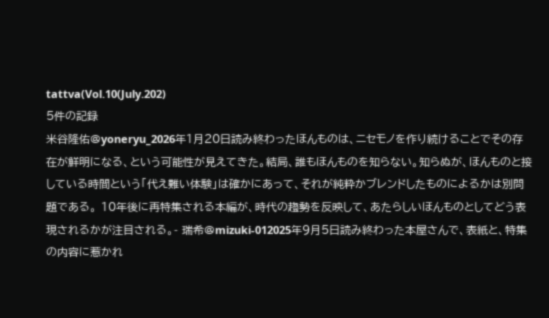tattva(Vol.10(July.202)
5件の記録
米谷隆佑@yoneryu_2026年1月20日読み終わったほんものは、ニセモノを作り続けることでその存在が鮮明になる、という可能性が見えてきた。結局、誰もほんものを知らない。知らぬが、ほんものと接している時間という「代え難い体験」は確かにあって、それが純粋かブレンドしたものによるかは別問題である。 10年後に再特集される本編が、時代の趨勢を反映して、あたらしいほんものとしてどう表現されるかが注目される。- 瑞希@mizuki-012025年9月5日読み終わった本屋さんで、表紙と、特集の内容に惹かれ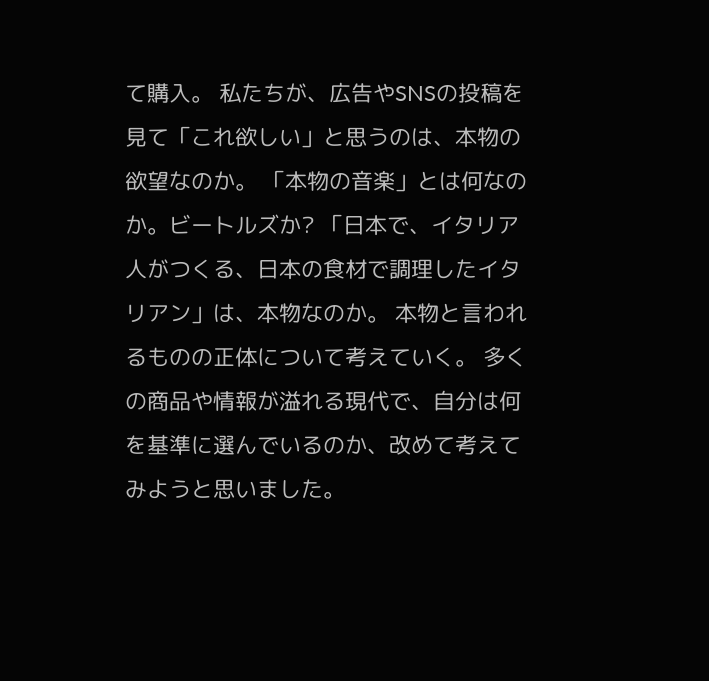て購入。 私たちが、広告やSNSの投稿を見て「これ欲しい」と思うのは、本物の欲望なのか。 「本物の音楽」とは何なのか。ビートルズか? 「日本で、イタリア人がつくる、日本の食材で調理したイタリアン」は、本物なのか。 本物と言われるものの正体について考えていく。 多くの商品や情報が溢れる現代で、自分は何を基準に選んでいるのか、改めて考えてみようと思いました。